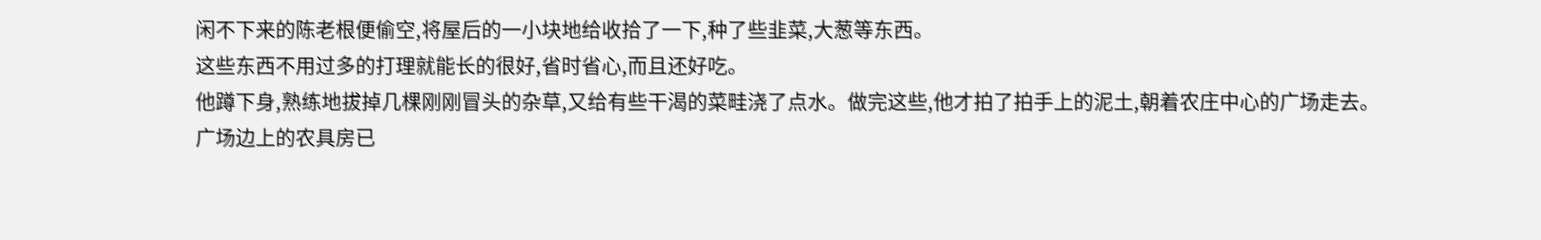闲不下来的陈老根便偷空,将屋后的一小块地给收拾了一下,种了些韭菜,大葱等东西。
这些东西不用过多的打理就能长的很好,省时省心,而且还好吃。
他蹲下身,熟练地拔掉几棵刚刚冒头的杂草,又给有些干渴的菜畦浇了点水。做完这些,他才拍了拍手上的泥土,朝着农庄中心的广场走去。
广场边上的农具房已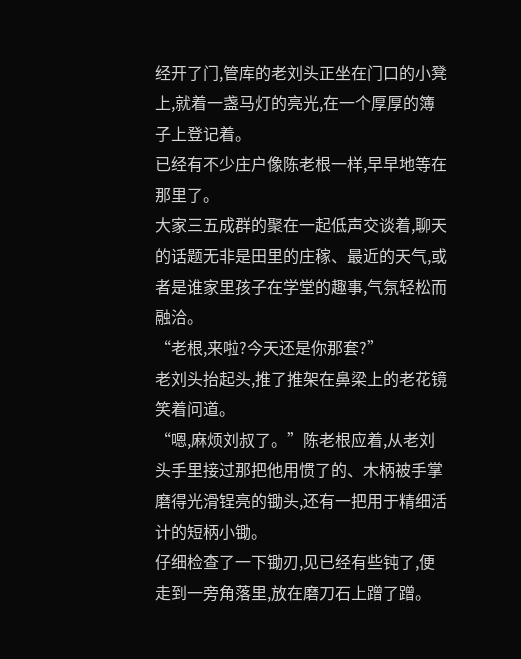经开了门,管库的老刘头正坐在门口的小凳上,就着一盏马灯的亮光,在一个厚厚的簿子上登记着。
已经有不少庄户像陈老根一样,早早地等在那里了。
大家三五成群的聚在一起低声交谈着,聊天的话题无非是田里的庄稼、最近的天气,或者是谁家里孩子在学堂的趣事,气氛轻松而融洽。
“老根,来啦?今天还是你那套?”
老刘头抬起头,推了推架在鼻梁上的老花镜笑着问道。
“嗯,麻烦刘叔了。”陈老根应着,从老刘头手里接过那把他用惯了的、木柄被手掌磨得光滑锃亮的锄头,还有一把用于精细活计的短柄小锄。
仔细检查了一下锄刃,见已经有些钝了,便走到一旁角落里,放在磨刀石上蹭了蹭。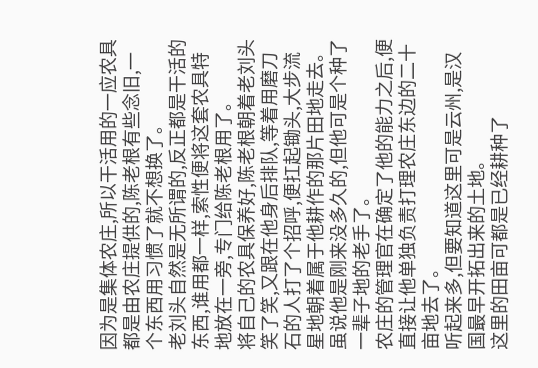因为是集体农庄,所以干活用的一应农具都是由农庄提供的,陈老根有些念旧,一个东西用习惯了就不想换了。
老刘头自然是无所谓的,反正都是干活的东西,谁用都一样,索性便将这套农具特地放在一旁,专门给陈老根用了。
将自己的农具保养好,陈老根朝着老刘头笑了笑,又跟在他身后排队,等着用磨刀石的人打了个招呼,便扛起锄头,大步流星地朝着属于他耕作的那片田地走去。
虽说他是刚来没多久的,但他可是个种了一辈子地的老手了。
农庄的管理官在确定了他的能力之后,便直接让他单独负责打理农庄东边的二十亩地去了。
听起来多,但要知道这里可是云州,是汉国最早开拓出来的土地。
这里的田亩可都是已经耕种了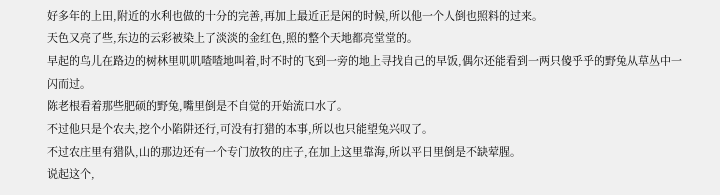好多年的上田,附近的水利也做的十分的完善,再加上最近正是闲的时候,所以他一个人倒也照料的过来。
天色又亮了些,东边的云彩被染上了淡淡的金红色,照的整个天地都亮堂堂的。
早起的鸟儿在路边的树林里叽叽喳喳地叫着,时不时的飞到一旁的地上寻找自己的早饭,偶尔还能看到一两只傻乎乎的野兔从草丛中一闪而过。
陈老根看着那些肥硕的野兔,嘴里倒是不自觉的开始流口水了。
不过他只是个农夫,挖个小陷阱还行,可没有打猎的本事,所以也只能望兔兴叹了。
不过农庄里有猎队,山的那边还有一个专门放牧的庄子,在加上这里靠海,所以平日里倒是不缺荤腥。
说起这个,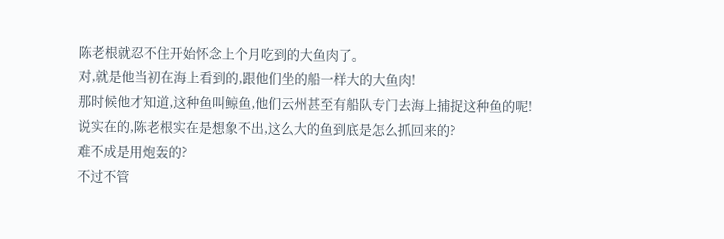陈老根就忍不住开始怀念上个月吃到的大鱼肉了。
对,就是他当初在海上看到的,跟他们坐的船一样大的大鱼肉!
那时候他才知道,这种鱼叫鲸鱼,他们云州甚至有船队专门去海上捕捉这种鱼的呢!
说实在的,陈老根实在是想象不出,这么大的鱼到底是怎么抓回来的?
难不成是用炮轰的?
不过不管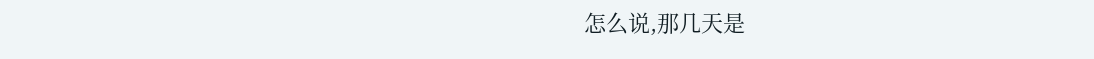怎么说,那几天是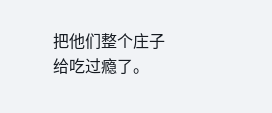把他们整个庄子给吃过瘾了。